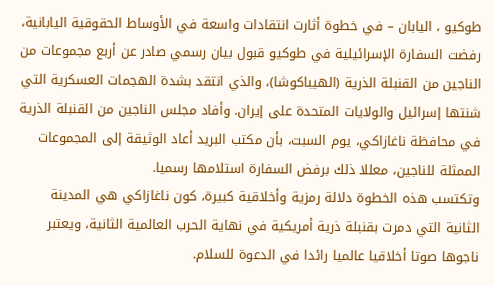طوكيو ، اليابان – في خطوة أثارت انتقادات واسعة في الأوساط الحقوقية اليابانية، رفضت السفارة الإسرائيلية في طوكيو قبول بيان رسمي صادر عن أربع مجموعات من الناجين من القنبلة الذرية (الهيباكوشا)، والذي انتقد بشدة الهجمات العسكرية التي شنتها إسرائيل والولايات المتحدة على إيران. وأفاد مجلس الناجين من القنبلة الذرية في محافظة ناغازاكي، يوم السبت، بأن مكتب البريد أعاد الوثيقة إلى المجموعات الممثلة للناجين، معللا ذلك برفض السفارة استلامها رسميا.
وتكتسب هذه الخطوة دلالة رمزية وأخلاقية كبيرة، كون ناغازاكي هي المدينة الثانية التي دمرت بقنبلة ذرية أمريكية في نهاية الحرب العالمية الثانية، ويعتبر ناجوها صوتا أخلاقيا عالميا رائدا في الدعوة للسلام.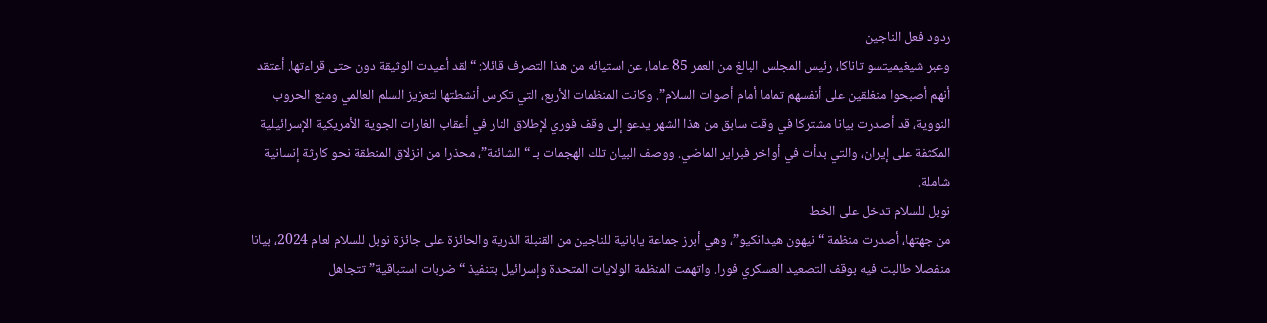ردود فعل الناجين
وعبر شيغيميتسو تاناكا، رئيس المجلس البالغ من العمر 85 عاما، عن استيائه من هذا التصرف قائلا: “لقد أعيدت الوثيقة دون حتى قراءتها. أعتقد أنهم أصبحوا منغلقين على أنفسهم تماما أمام أصوات السلام”. وكانت المنظمات الأربع، التي تكرس أنشطتها لتعزيز السلم العالمي ومنع الحروب النووية، قد أصدرت بيانا مشتركا في وقت سابق من هذا الشهر يدعو إلى وقف فوري لإطلاق النار في أعقاب الغارات الجوية الأمريكية الإسرائيلية المكثفة على إيران، والتي بدأت في أواخر فبراير الماضي. ووصف البيان تلك الهجمات بـ “الشائنة”، محذرا من انزلاق المنطقة نحو كارثة إنسانية شاملة.
نوبل للسلام تدخل على الخط
من جهتها، أصدرت منظمة “نيهون هيدانكيو”، وهي أبرز جماعة يابانية للناجين من القنبلة الذرية والحائزة على جائزة نوبل للسلام لعام 2024، بيانا منفصلا طالبت فيه بوقف التصعيد العسكري فورا. واتهمت المنظمة الولايات المتحدة وإسرائيل بتنفيذ “ضربات استباقية” تتجاهل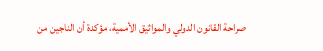صراحة القانون الدولي والمواثيق الأممية، مؤكدة أن الناجين من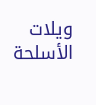ويلات الأسلحة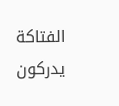الفتاكة يدركون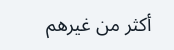أكثر من غيرهم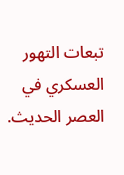تبعات التهور العسكري في العصر الحديث.